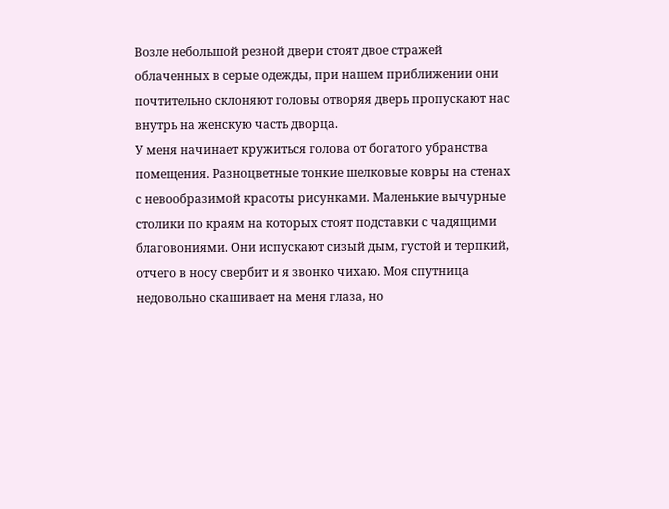Возле небольшой резной двери стоят двое стражей облаченных в серые одежды, при нашем приближении они почтительно склоняют головы отворяя дверь пропускают нас внутрь на женскую часть дворца.
У меня начинает кружиться голова от богатого убранства помещения. Разноцветные тонкие шелковые ковры на стенах с невообразимой красоты рисунками. Маленькие вычурные столики по краям на которых стоят подставки с чадящими благовониями. Они испускают сизый дым, густой и терпкий, отчего в носу свербит и я звонко чихаю. Моя спутница недовольно скашивает на меня глаза, но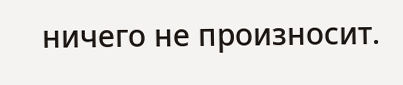ничего не произносит.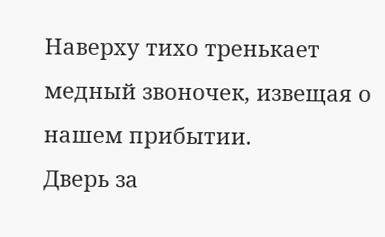Наверху тихо тренькает медный звоночек, извещая о нашем прибытии.
Дверь за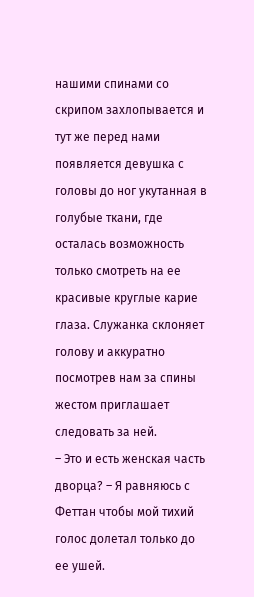нашими спинами со скрипом захлопывается и тут же перед нами появляется девушка с головы до ног укутанная в голубые ткани, где осталась возможность только смотреть на ее красивые круглые карие глаза. Служанка склоняет голову и аккуратно посмотрев нам за спины жестом приглашает следовать за ней.
– Это и есть женская часть дворца? – Я равняюсь с Феттан чтобы мой тихий голос долетал только до ее ушей.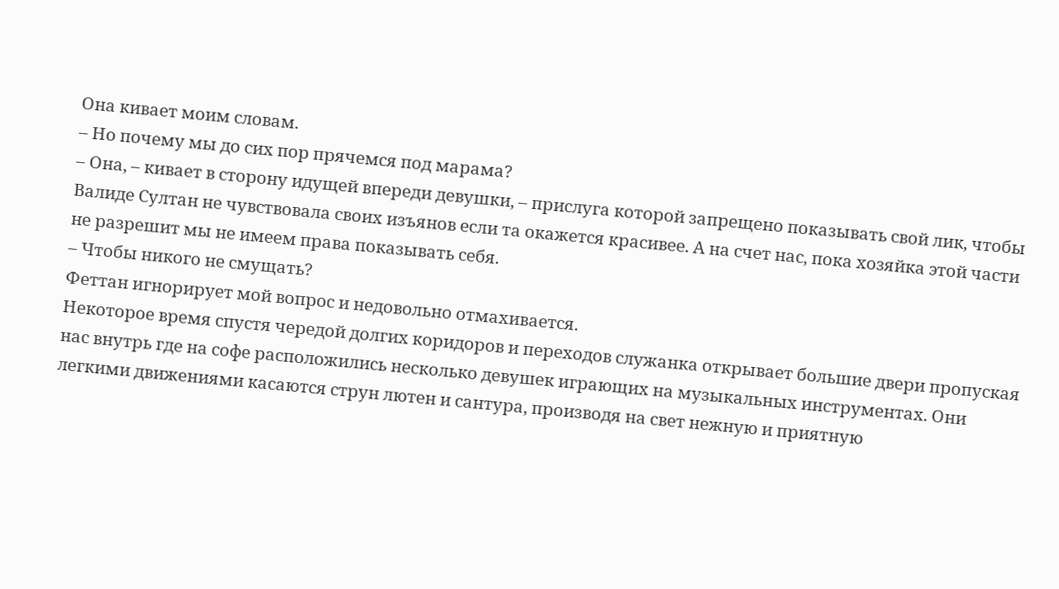Она кивает моим словам.
– Но почему мы до сих пор прячемся под марама?
– Она, – кивает в сторону идущей впереди девушки, – прислуга которой запрещено показывать свой лик, чтобы Валиде Султан не чувствовала своих изъянов если та окажется красивее. А на счет нас, пока хозяйка этой части не разрешит мы не имеем права показывать себя.
– Чтобы никого не смущать?
Феттан игнорирует мой вопрос и недовольно отмахивается.
Некоторое время спустя чередой долгих коридоров и переходов служанка открывает большие двери пропуская нас внутрь где на софе расположились несколько девушек играющих на музыкальных инструментах. Они легкими движениями касаются струн лютен и сантура, производя на свет нежную и приятную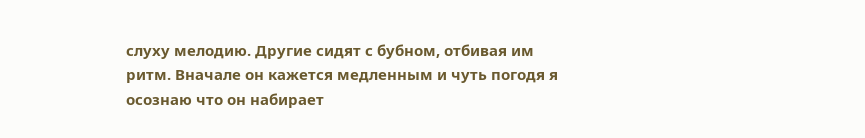слуху мелодию. Другие сидят с бубном, отбивая им ритм. Вначале он кажется медленным и чуть погодя я осознаю что он набирает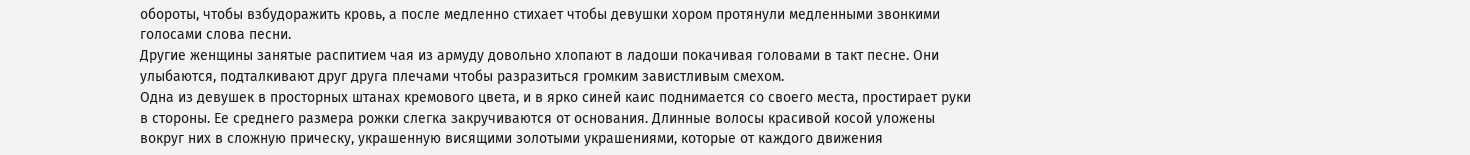обороты, чтобы взбудоражить кровь, а после медленно стихает чтобы девушки хором протянули медленными звонкими голосами слова песни.
Другие женщины занятые распитием чая из армуду довольно хлопают в ладоши покачивая головами в такт песне. Они улыбаются, подталкивают друг друга плечами чтобы разразиться громким завистливым смехом.
Одна из девушек в просторных штанах кремового цвета, и в ярко синей каис поднимается со своего места, простирает руки в стороны. Ее среднего размера рожки слегка закручиваются от основания. Длинные волосы красивой косой уложены вокруг них в сложную прическу, украшенную висящими золотыми украшениями, которые от каждого движения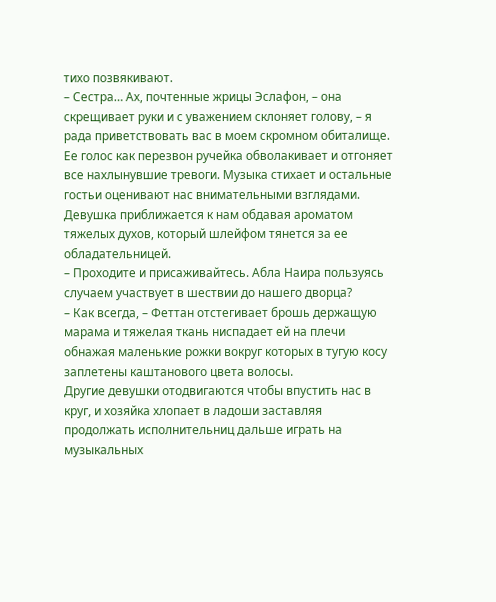тихо позвякивают.
– Сестра… Ах, почтенные жрицы Эслафон, – она скрещивает руки и с уважением склоняет голову, – я рада приветствовать вас в моем скромном обиталище.
Ее голос как перезвон ручейка обволакивает и отгоняет все нахлынувшие тревоги. Музыка стихает и остальные гостьи оценивают нас внимательными взглядами. Девушка приближается к нам обдавая ароматом тяжелых духов, который шлейфом тянется за ее обладательницей.
– Проходите и присаживайтесь. Абла Наира пользуясь случаем участвует в шествии до нашего дворца?
– Как всегда, – Феттан отстегивает брошь держащую марама и тяжелая ткань ниспадает ей на плечи обнажая маленькие рожки вокруг которых в тугую косу заплетены каштанового цвета волосы.
Другие девушки отодвигаются чтобы впустить нас в круг, и хозяйка хлопает в ладоши заставляя продолжать исполнительниц дальше играть на музыкальных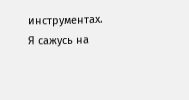инструментах.
Я сажусь на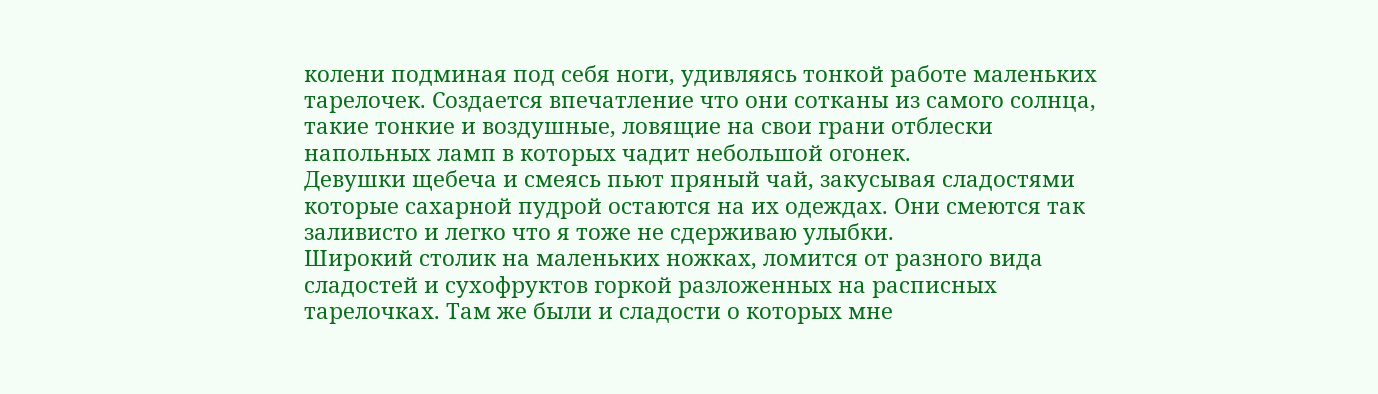колени подминая под себя ноги, удивляясь тонкой работе маленьких тарелочек. Создается впечатление что они сотканы из самого солнца, такие тонкие и воздушные, ловящие на свои грани отблески напольных ламп в которых чадит небольшой огонек.
Девушки щебеча и смеясь пьют пряный чай, закусывая сладостями которые сахарной пудрой остаются на их одеждах. Они смеются так заливисто и легко что я тоже не сдерживаю улыбки.
Широкий столик на маленьких ножках, ломится от разного вида сладостей и сухофруктов горкой разложенных на расписных тарелочках. Там же были и сладости о которых мне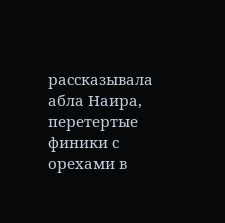рассказывала абла Наира, перетертые финики с орехами в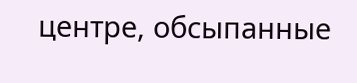центре, обсыпанные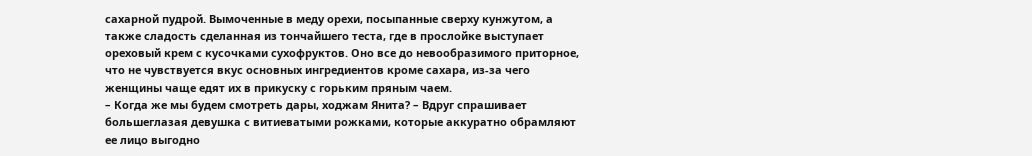сахарной пудрой. Вымоченные в меду орехи, посыпанные сверху кунжутом, а также сладость сделанная из тончайшего теста, где в прослойке выступает ореховый крем с кусочками сухофруктов. Оно все до невообразимого приторное, что не чувствуется вкус основных ингредиентов кроме сахара, из-за чего женщины чаще едят их в прикуску с горьким пряным чаем.
– Когда же мы будем смотреть дары, ходжам Янита? – Вдруг спрашивает большеглазая девушка с витиеватыми рожками, которые аккуратно обрамляют ее лицо выгодно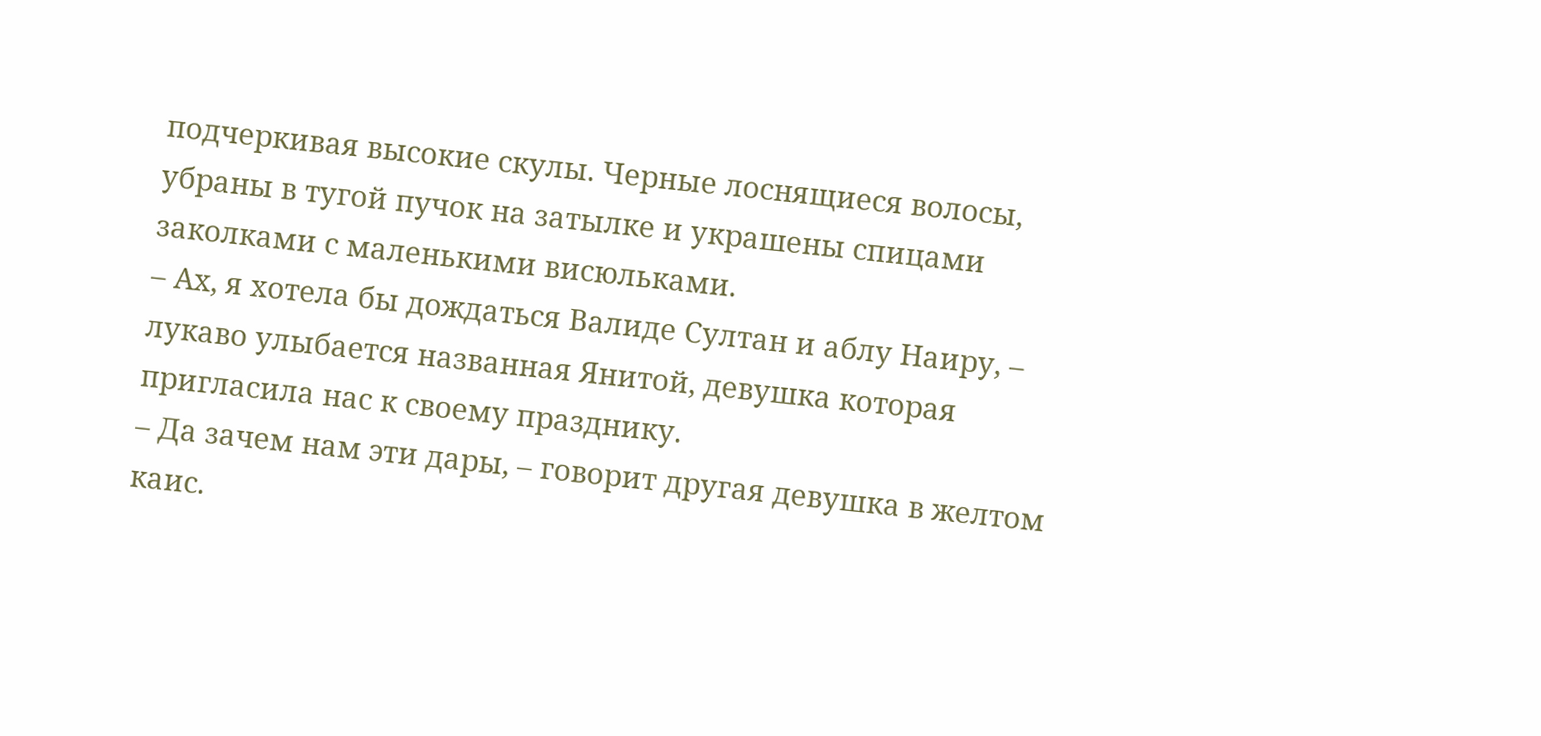подчеркивая высокие скулы. Черные лоснящиеся волосы, убраны в тугой пучок на затылке и украшены спицами заколками с маленькими висюльками.
– Ах, я хотела бы дождаться Валиде Султан и аблу Наиру, – лукаво улыбается названная Янитой, девушка которая пригласила нас к своему празднику.
– Да зачем нам эти дары, – говорит другая девушка в желтом каис.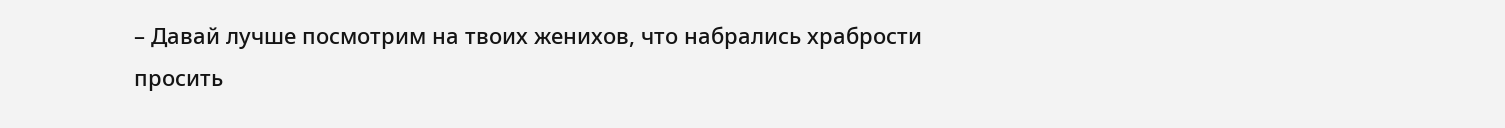– Давай лучше посмотрим на твоих женихов, что набрались храбрости просить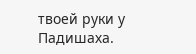твоей руки у Падишаха.